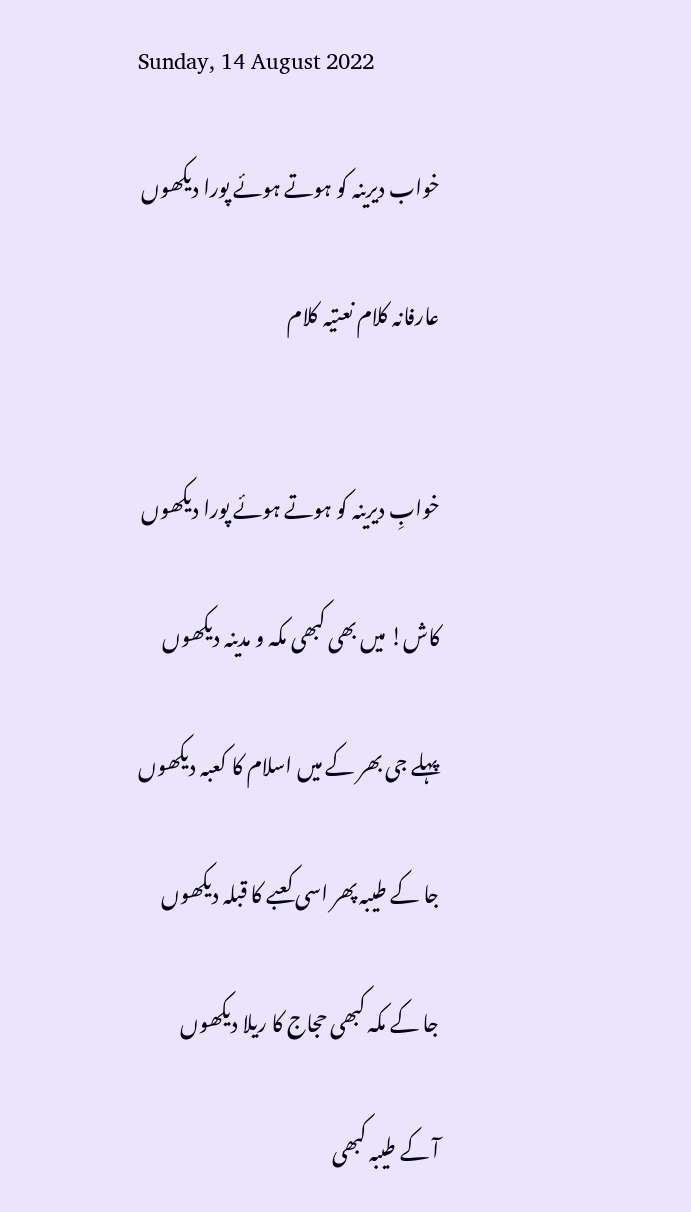Sunday, 14 August 2022

خواب دیرینہ کو ہوتے ہوئے پورا دیکھوں

عارفانہ کلام نعتیہ کلام


خوابِ دیرینہ کو ہوتے ہوئے پورا دیکھوں

کاش! میں بھی کبھی مکہ و مدینہ دیکھوں

پہلے جی بھر کے میں اسلام کا کعبہ دیکھوں

جا کے طیبہ پھر اسی کعبے کا قبلہ دیکھوں

جا کے مکہ کبھی حجاج کا ریلا دیکھوں

آ کے طیبہ کبھی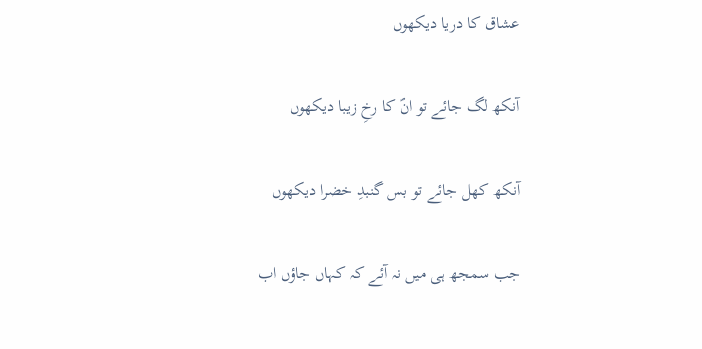عشاق کا دریا دیکھوں

آنکھ لگ جائے تو انؐ کا رخِ زیبا دیکھوں

آنکھ کھل جائے تو بس گنبدِ خضرا دیکھوں

جب سمجھ ہی میں نہ آئے کہ کہاں جاؤں اب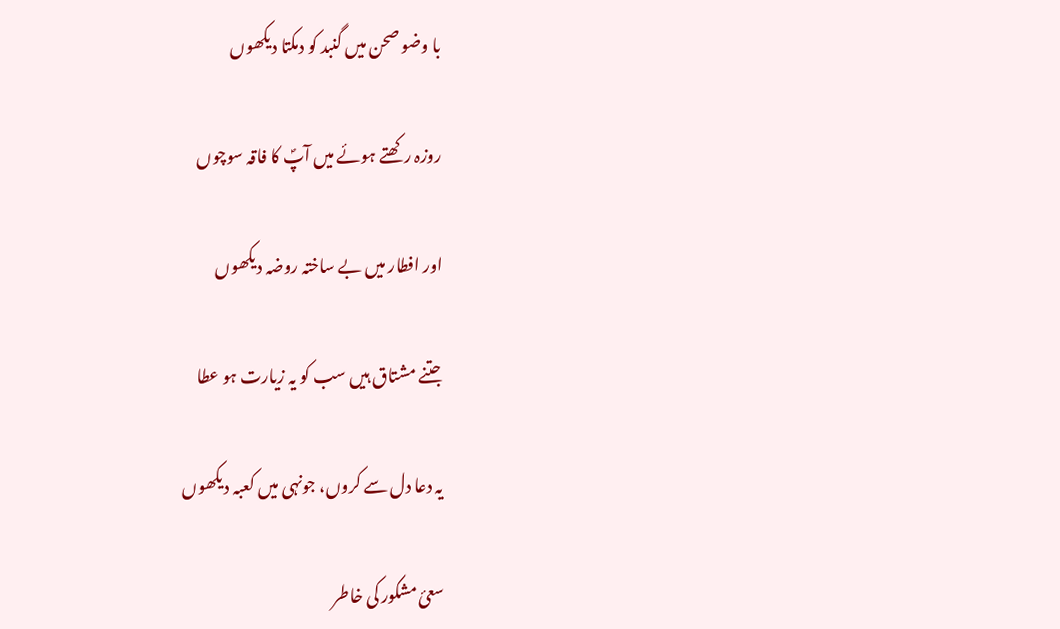با وضو صحن میں گنبد کو دمکتا دیکھوں

روزہ رکھتے ہوئے میں آپؐ کا فاقہ سوچوں

اور افطار میں بے ساختہ روضہ دیکھوں

جتنے مشتاق ہیں سب کو یہ زیارت ہو عطا

یہ دعا دل سے کروں، جونہی میں کعبہ دیکھوں

سعئ مشکور کی خاطر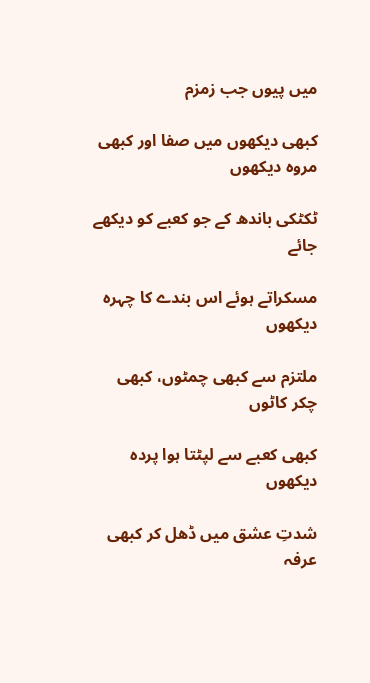میں پیوں جب زمزم

کبھی دیکھوں میں صفا اور کبھی مروہ دیکھوں

ٹکٹکی باندھ کے جو کعبے کو دیکھے جائے

مسکراتے ہوئے اس بندے کا چہرہ دیکھوں

ملتزم سے کبھی چمٹوں، کبھی چکر کاٹوں

کبھی کعبے سے لپٹتا ہوا پردہ دیکھوں

شدتِ عشق میں ڈھل کر کبھی عرفہ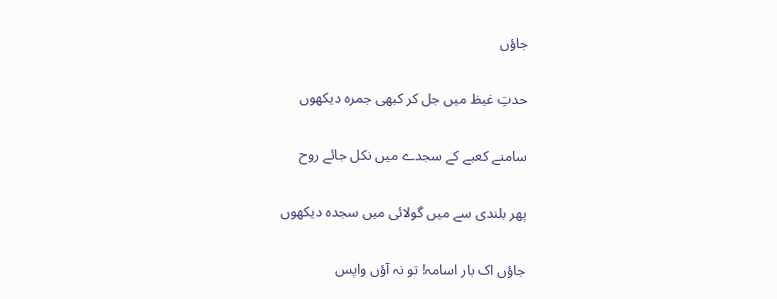جاؤں

حدتِ غیظ میں جل کر کبھی جمرہ دیکھوں

سامنے کعبے کے سجدے میں نکل جائے روح

پھر بلندی سے میں گولائی میں سجدہ دیکھوں

جاؤں اک بار اسامہ! تو نہ آؤں واپس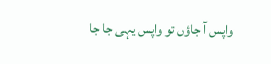واپس آ جاؤں تو واپس یہی جا جا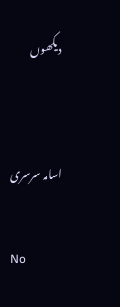دیکھوں


اسامہ سرسری

No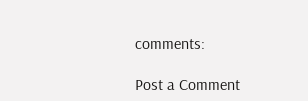comments:

Post a Comment